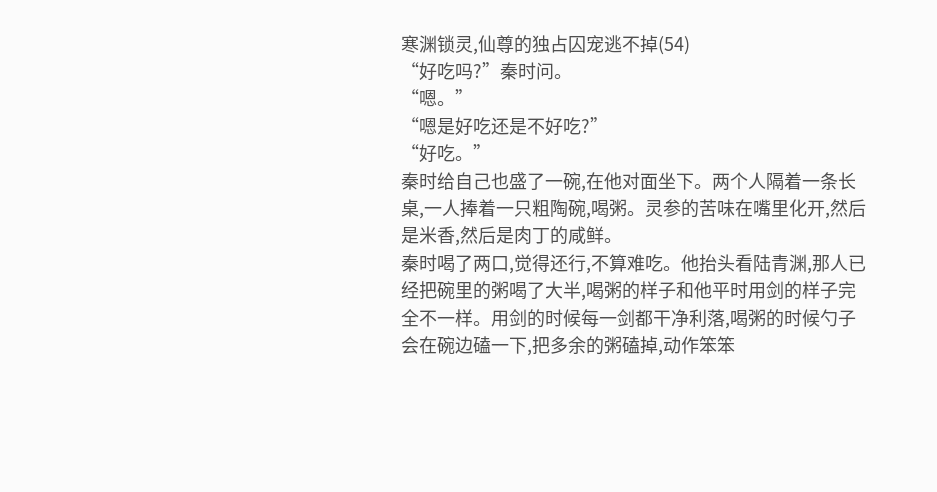寒渊锁灵,仙尊的独占囚宠逃不掉(54)
“好吃吗?”秦时问。
“嗯。”
“嗯是好吃还是不好吃?”
“好吃。”
秦时给自己也盛了一碗,在他对面坐下。两个人隔着一条长桌,一人捧着一只粗陶碗,喝粥。灵参的苦味在嘴里化开,然后是米香,然后是肉丁的咸鲜。
秦时喝了两口,觉得还行,不算难吃。他抬头看陆青渊,那人已经把碗里的粥喝了大半,喝粥的样子和他平时用剑的样子完全不一样。用剑的时候每一剑都干净利落,喝粥的时候勺子会在碗边磕一下,把多余的粥磕掉,动作笨笨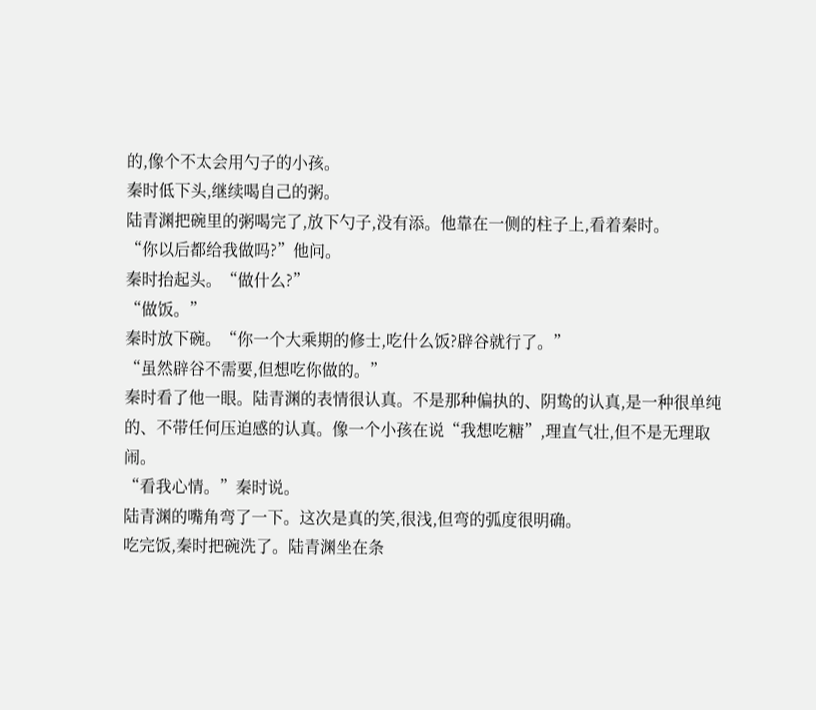的,像个不太会用勺子的小孩。
秦时低下头,继续喝自己的粥。
陆青渊把碗里的粥喝完了,放下勺子,没有添。他靠在一侧的柱子上,看着秦时。
“你以后都给我做吗?”他问。
秦时抬起头。“做什么?”
“做饭。”
秦时放下碗。“你一个大乘期的修士,吃什么饭?辟谷就行了。”
“虽然辟谷不需要,但想吃你做的。”
秦时看了他一眼。陆青渊的表情很认真。不是那种偏执的、阴鸷的认真,是一种很单纯的、不带任何压迫感的认真。像一个小孩在说“我想吃糖”,理直气壮,但不是无理取闹。
“看我心情。”秦时说。
陆青渊的嘴角弯了一下。这次是真的笑,很浅,但弯的弧度很明确。
吃完饭,秦时把碗洗了。陆青渊坐在条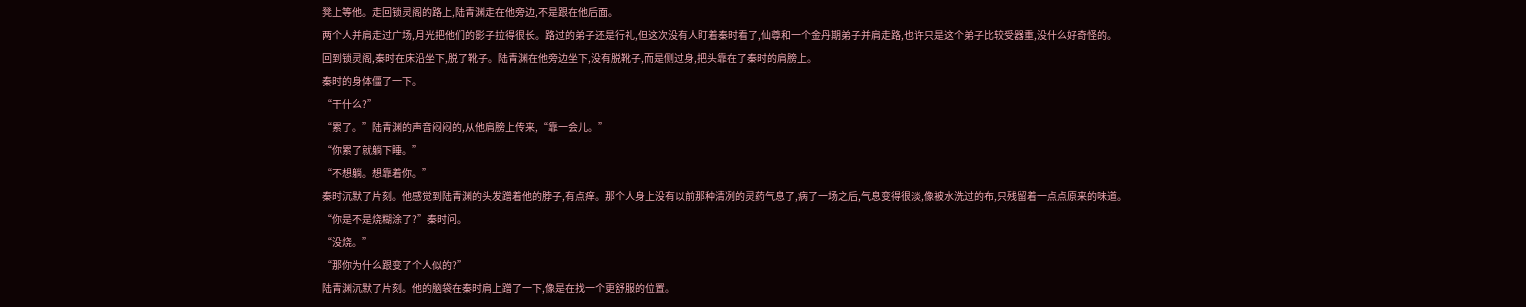凳上等他。走回锁灵阁的路上,陆青渊走在他旁边,不是跟在他后面。
两个人并肩走过广场,月光把他们的影子拉得很长。路过的弟子还是行礼,但这次没有人盯着秦时看了,仙尊和一个金丹期弟子并肩走路,也许只是这个弟子比较受器重,没什么好奇怪的。
回到锁灵阁,秦时在床沿坐下,脱了靴子。陆青渊在他旁边坐下,没有脱靴子,而是侧过身,把头靠在了秦时的肩膀上。
秦时的身体僵了一下。
“干什么?”
“累了。”陆青渊的声音闷闷的,从他肩膀上传来,“靠一会儿。”
“你累了就躺下睡。”
“不想躺。想靠着你。”
秦时沉默了片刻。他感觉到陆青渊的头发蹭着他的脖子,有点痒。那个人身上没有以前那种清冽的灵药气息了,病了一场之后,气息变得很淡,像被水洗过的布,只残留着一点点原来的味道。
“你是不是烧糊涂了?”秦时问。
“没烧。”
“那你为什么跟变了个人似的?”
陆青渊沉默了片刻。他的脑袋在秦时肩上蹭了一下,像是在找一个更舒服的位置。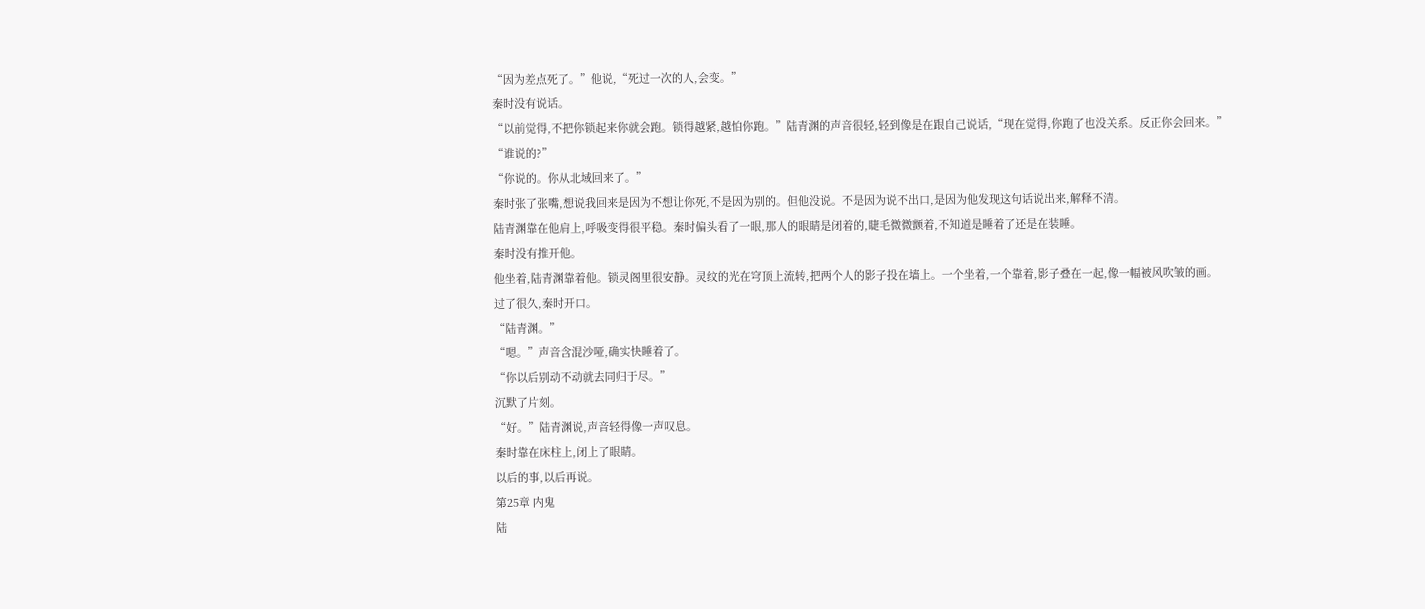“因为差点死了。”他说,“死过一次的人,会变。”
秦时没有说话。
“以前觉得,不把你锁起来你就会跑。锁得越紧,越怕你跑。”陆青渊的声音很轻,轻到像是在跟自己说话,“现在觉得,你跑了也没关系。反正你会回来。”
“谁说的?”
“你说的。你从北域回来了。”
秦时张了张嘴,想说我回来是因为不想让你死,不是因为别的。但他没说。不是因为说不出口,是因为他发现这句话说出来,解释不清。
陆青渊靠在他肩上,呼吸变得很平稳。秦时偏头看了一眼,那人的眼睛是闭着的,睫毛微微颤着,不知道是睡着了还是在装睡。
秦时没有推开他。
他坐着,陆青渊靠着他。锁灵阁里很安静。灵纹的光在穹顶上流转,把两个人的影子投在墙上。一个坐着,一个靠着,影子叠在一起,像一幅被风吹皱的画。
过了很久,秦时开口。
“陆青渊。”
“嗯。”声音含混沙哑,确实快睡着了。
“你以后别动不动就去同归于尽。”
沉默了片刻。
“好。”陆青渊说,声音轻得像一声叹息。
秦时靠在床柱上,闭上了眼睛。
以后的事,以后再说。
第25章 内鬼
陆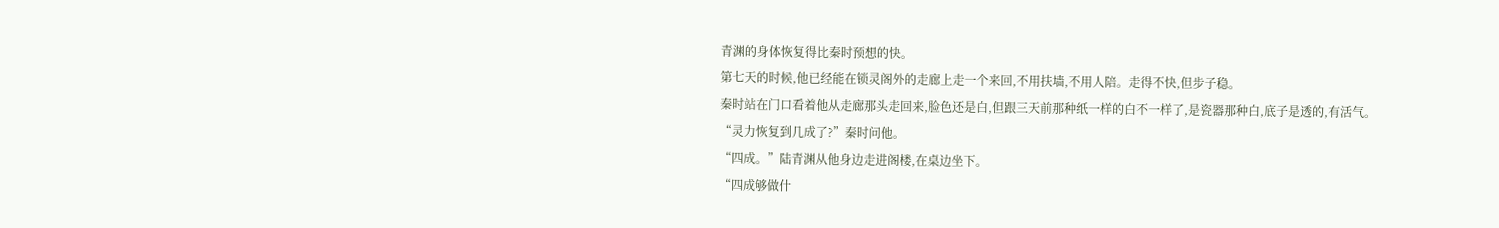青渊的身体恢复得比秦时预想的快。
第七天的时候,他已经能在锁灵阁外的走廊上走一个来回,不用扶墙,不用人陪。走得不快,但步子稳。
秦时站在门口看着他从走廊那头走回来,脸色还是白,但跟三天前那种纸一样的白不一样了,是瓷器那种白,底子是透的,有活气。
“灵力恢复到几成了?”秦时问他。
“四成。”陆青渊从他身边走进阁楼,在桌边坐下。
“四成够做什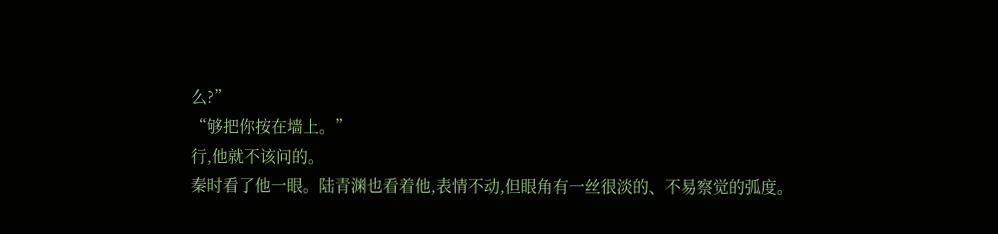么?”
“够把你按在墙上。”
行,他就不该问的。
秦时看了他一眼。陆青渊也看着他,表情不动,但眼角有一丝很淡的、不易察觉的弧度。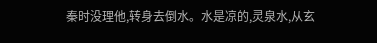秦时没理他,转身去倒水。水是凉的,灵泉水,从玄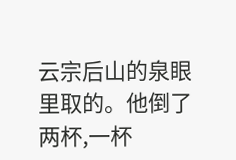云宗后山的泉眼里取的。他倒了两杯,一杯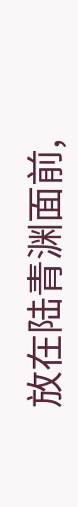放在陆青渊面前,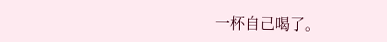一杯自己喝了。